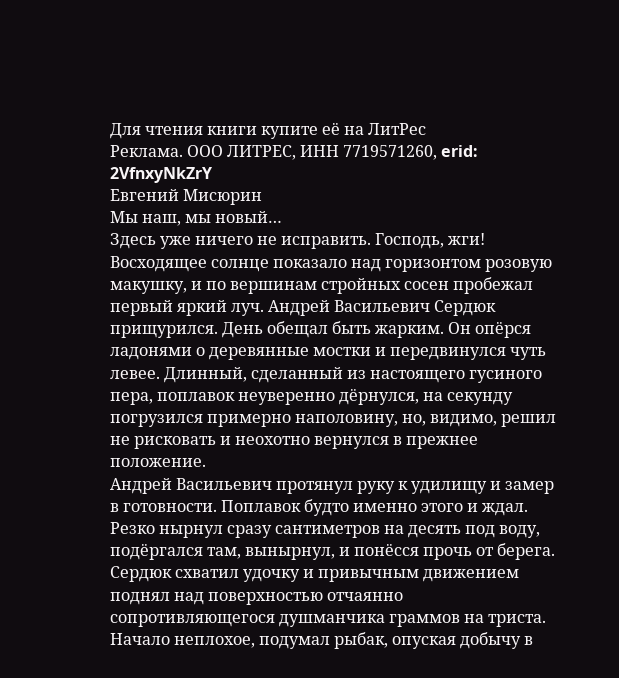Для чтения книги купите её на ЛитРес
Реклама. ООО ЛИТРЕС, ИНН 7719571260, erid: 2VfnxyNkZrY
Евгений Мисюрин
Мы наш, мы новый…
Здесь уже ничего не исправить. Господь, жги!
Восходящее солнце показало над горизонтом розовую макушку, и по вершинам стройных сосен пробежал первый яркий луч. Андрей Васильевич Сердюк прищурился. День обещал быть жарким. Он опёрся ладонями о деревянные мостки и передвинулся чуть левее. Длинный, сделанный из настоящего гусиного пера, поплавок неуверенно дёрнулся, на секунду погрузился примерно наполовину, но, видимо, решил не рисковать и неохотно вернулся в прежнее положение.
Андрей Васильевич протянул руку к удилищу и замер в готовности. Поплавок будто именно этого и ждал. Резко нырнул сразу сантиметров на десять под воду, подёргался там, вынырнул, и понёсся прочь от берега. Сердюк схватил удочку и привычным движением поднял над поверхностью отчаянно сопротивляющегося душманчика граммов на триста. Начало неплохое, подумал рыбак, опуская добычу в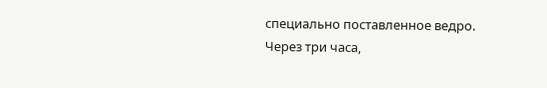специально поставленное ведро.
Через три часа,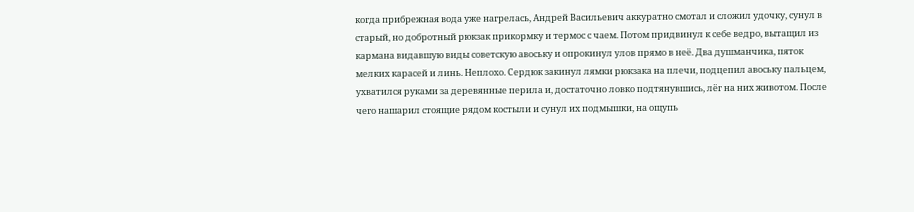когда прибрежная вода уже нагрелась, Андрей Васильевич аккуратно смотал и сложил удочку, сунул в старый, но добротный рюкзак прикормку и термос с чаем. Потом придвинул к себе ведро, вытащил из кармана видавшую виды советскую авоську и опрокинул улов прямо в неё. Два душманчика, пяток мелких карасей и линь. Неплохо. Сердюк закинул лямки рюкзака на плечи, подцепил авоську пальцем, ухватился руками за деревянные перила и, достаточно ловко подтянувшись, лёг на них животом. После чего нашарил стоящие рядом костыли и сунул их подмышки, на ощупь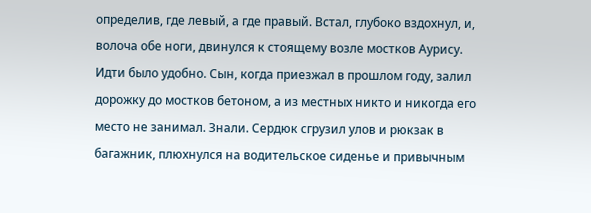определив, где левый, а где правый. Встал, глубоко вздохнул, и, волоча обе ноги, двинулся к стоящему возле мостков Аурису.
Идти было удобно. Сын, когда приезжал в прошлом году, залил дорожку до мостков бетоном, а из местных никто и никогда его место не занимал. Знали. Сердюк сгрузил улов и рюкзак в багажник, плюхнулся на водительское сиденье и привычным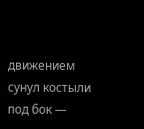движением сунул костыли под бок —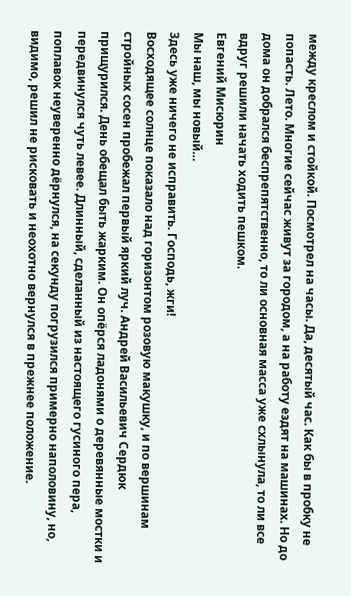между креслом и стойкой. Посмотрел на часы. Да, десятый час. Как бы в пробку не попасть. Лето. Многие сейчас живут за городом, а на работу ездят на машинах. Но до дома он добрался беспрепятственно, то ли основная масса уже схлынула, то ли все вдруг решили начать ходить пешком.
Евгений Мисюрин
Мы наш, мы новый…
Здесь уже ничего не исправить. Господь, жги!
Восходящее солнце показало над горизонтом розовую макушку, и по вершинам стройных сосен пробежал первый яркий луч. Андрей Васильевич Сердюк прищурился. День обещал быть жарким. Он опёрся ладонями о деревянные мостки и передвинулся чуть левее. Длинный, сделанный из настоящего гусиного пера, поплавок неуверенно дёрнулся, на секунду погрузился примерно наполовину, но, видимо, решил не рисковать и неохотно вернулся в прежнее положение.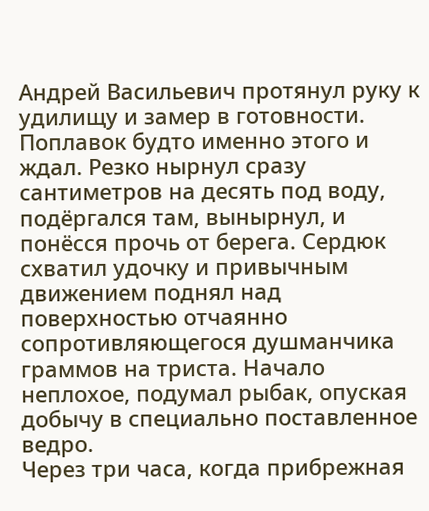Андрей Васильевич протянул руку к удилищу и замер в готовности. Поплавок будто именно этого и ждал. Резко нырнул сразу сантиметров на десять под воду, подёргался там, вынырнул, и понёсся прочь от берега. Сердюк схватил удочку и привычным движением поднял над поверхностью отчаянно сопротивляющегося душманчика граммов на триста. Начало неплохое, подумал рыбак, опуская добычу в специально поставленное ведро.
Через три часа, когда прибрежная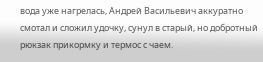вода уже нагрелась, Андрей Васильевич аккуратно смотал и сложил удочку, сунул в старый, но добротный рюкзак прикормку и термос с чаем.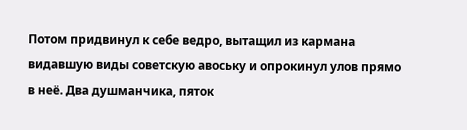Потом придвинул к себе ведро, вытащил из кармана видавшую виды советскую авоську и опрокинул улов прямо в неё. Два душманчика, пяток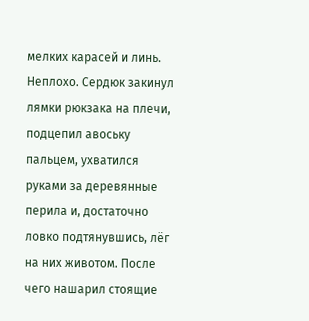мелких карасей и линь. Неплохо. Сердюк закинул лямки рюкзака на плечи, подцепил авоську пальцем, ухватился руками за деревянные перила и, достаточно ловко подтянувшись, лёг на них животом. После чего нашарил стоящие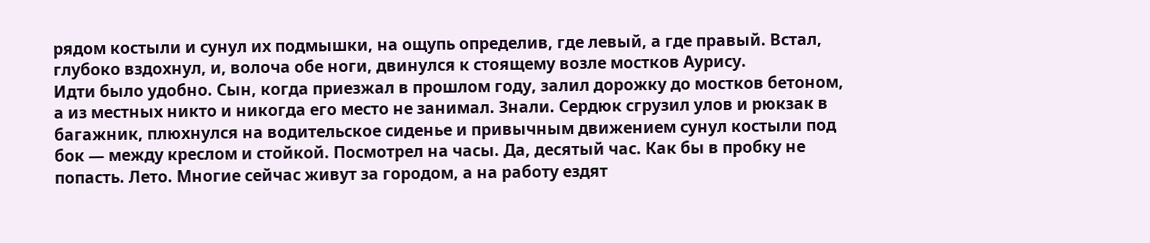рядом костыли и сунул их подмышки, на ощупь определив, где левый, а где правый. Встал, глубоко вздохнул, и, волоча обе ноги, двинулся к стоящему возле мостков Аурису.
Идти было удобно. Сын, когда приезжал в прошлом году, залил дорожку до мостков бетоном, а из местных никто и никогда его место не занимал. Знали. Сердюк сгрузил улов и рюкзак в багажник, плюхнулся на водительское сиденье и привычным движением сунул костыли под бок — между креслом и стойкой. Посмотрел на часы. Да, десятый час. Как бы в пробку не попасть. Лето. Многие сейчас живут за городом, а на работу ездят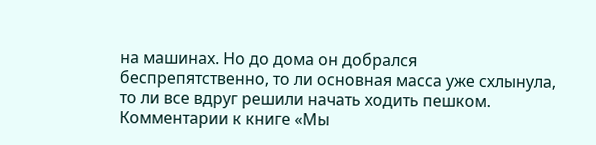на машинах. Но до дома он добрался беспрепятственно, то ли основная масса уже схлынула, то ли все вдруг решили начать ходить пешком.
Комментарии к книге «Мы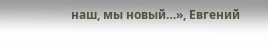наш, мы новый…», Евгений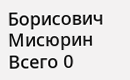Борисович Мисюрин
Всего 0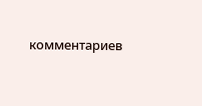комментариев